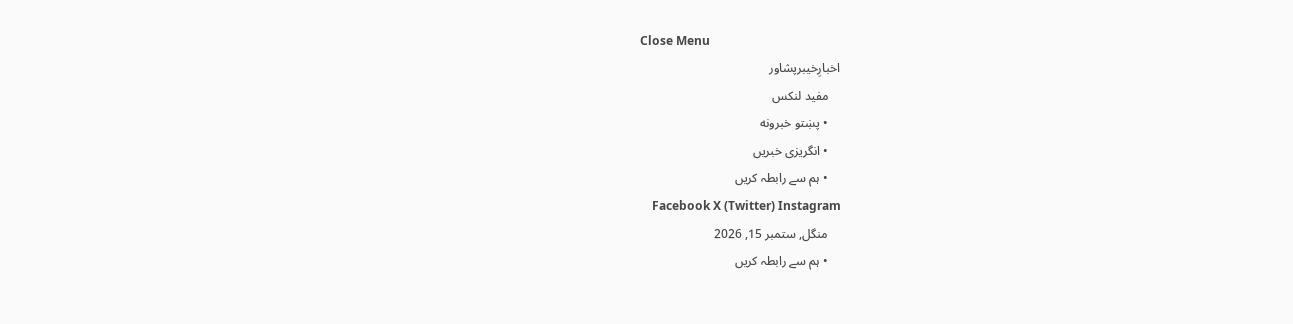Close Menu
اخبارِخیبرپشاور
    مفید لنکس
    • پښتو خبرونه
    • انگریزی خبریں
    • ہم سے رابطہ کریں
    Facebook X (Twitter) Instagram
    منگل, ستمبر 15, 2026
    • ہم سے رابطہ کریں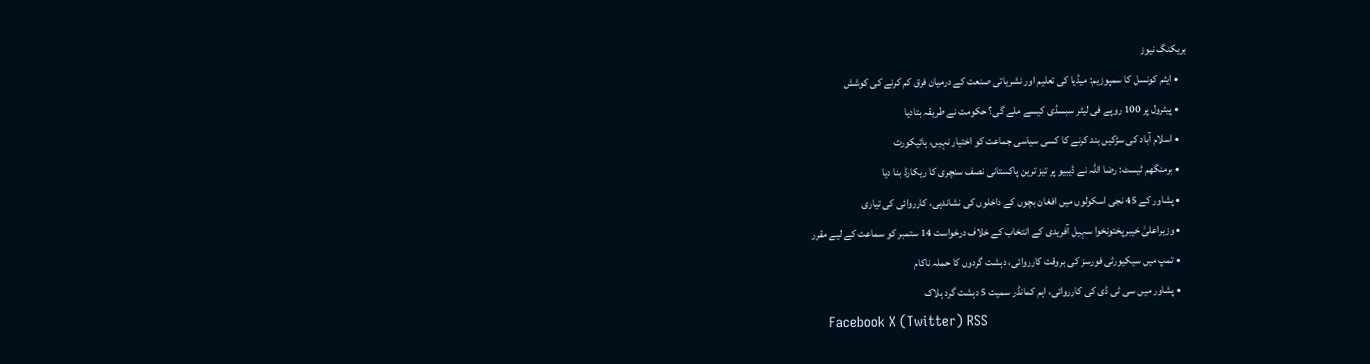بریکنگ نیوز
    • ایٹم کونسل کا سمپوزیم: میڈیا کی تعلیم اور نشریاتی صنعت کے درمیان فرق کم کرنے کی کوشش
    • پیٹرول پر 100 روپے فی لیٹر سبسڈی کیسے ملے گی؟ حکومت نے طریقہ بتادیا
    • اسلام آباد کی سڑکیں بند کرنے کا کسی سیاسی جماعت کو اختیار نہیں، ہائیکورٹ
    • برمنگھم ٹیسٹ: رضا اللہ نے ڈیبیو پر تیز ترین پاکستانی نصف سنچری کا ریکارڈ بنا دیا
    • پشاور کے 45 نجی اسکولوں میں افغان بچوں کے داخلوں کی نشاندہی، کارروائی کی تیاری
    • وزیراعلیٰ خیبرپختونخوا سہیل آفریدی کے انتخاب کے خلاف درخواست 14 ستمبر کو سماعت کے لیے مقرر
    • تمپ میں سیکیورٹی فورسز کی بروقت کارروائی، دہشت گردوں کا حملہ ناکام
    • پشاور میں سی ٹی ڈی کی کارروائی، اہم کمانڈر سمیت 5 دہشت گرد ہلاک
    Facebook X (Twitter) RSS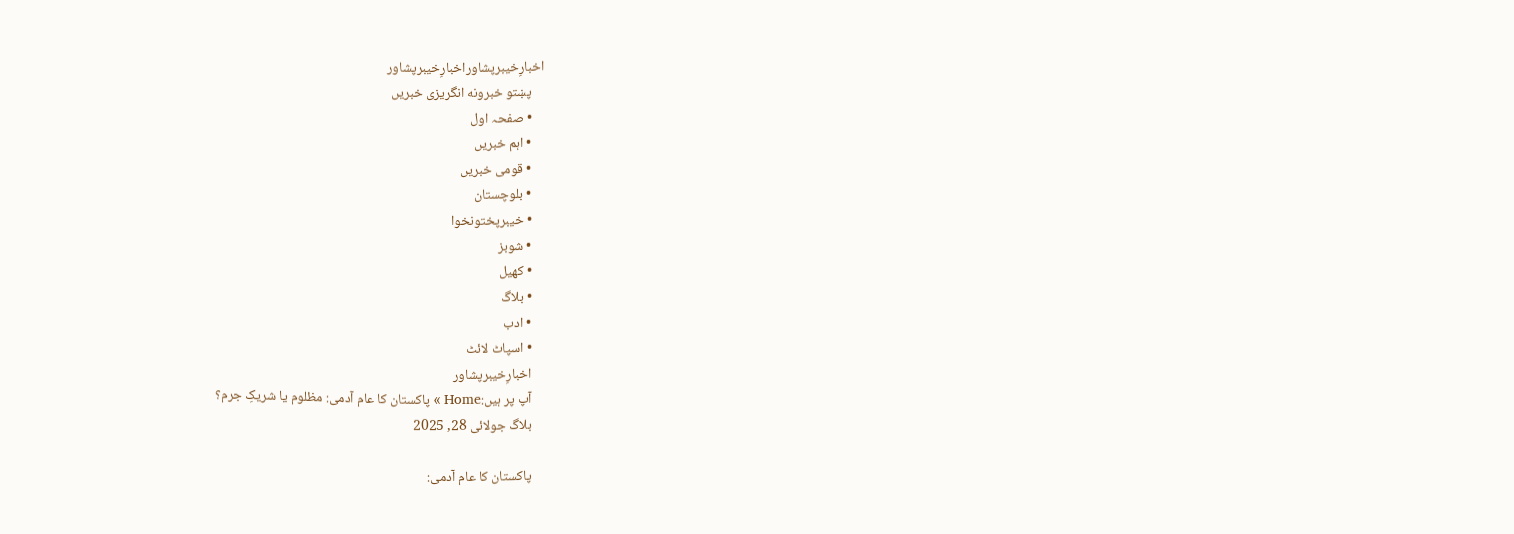اخبارِخیبرپشاوراخبارِخیبرپشاور
    پښتو خبرونه انگریزی خبریں
    • صفحہ اول
    • اہم خبریں
    • قومی خبریں
    • بلوچستان
    • خیبرپختونخوا
    • شوبز
    • کھیل
    • بلاگ
    • ادب
    • اسپاٹ لائٹ
    اخبارِخیبرپشاور
    آپ پر ہیں:Home » پاکستان کا عام آدمی: مظلوم یا شریکِ جرم؟
    بلاگ جولائی 28, 2025

    پاکستان کا عام آدمی: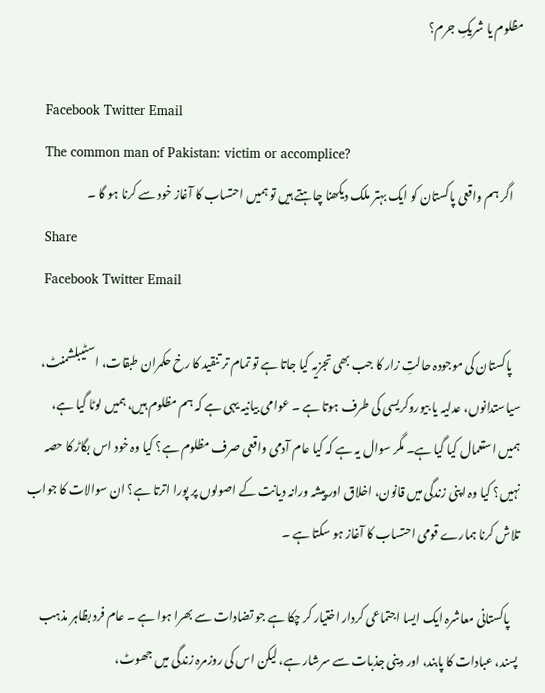مظلوم یا شریکِ جرم؟

    Facebook Twitter Email
    The common man of Pakistan: victim or accomplice?
    اگر ہم واقعی پاکستان کو ایک بہتر ملک دیکھنا چاہتے ہیں تو ہمیں احتساب کا آغاز خود سے کرنا ہو گا ۔
    Share
    Facebook Twitter Email

    پاکستان کی موجودہ حالتِ زار کا جب بھی تجزیہ کیا جاتا ہے تو تمام تر تنقید کا رخ حکمران طبقات، اسٹیبلشمنٹ، سیاستدانوں، عدلیہ یا بیوروکریسی کی طرف ہوتا ہے ۔ عوامی بیانیہ یہی ہے کہ ہم مظلوم ہیں، ہمیں لوٹا گیا ہے، ہمیں استعمال کیا گیا ہے۔ مگر سوال یہ ہے کہ کیا عام آدمی واقعی صرف مظلوم ہے؟ کیا وہ خود اس بگاڑ کا حصہ نہیں؟ کیا وہ اپنی زندگی میں قانون، اخلاق اور پیشہ ورانہ دیانت کے اصولوں پر پورا اترتا ہے؟ ان سوالات کا جواب تلاش کرنا ہمارے قومی احتساب کا آغاز ہو سکتا ہے ۔

    پاکستانی معاشرہ ایک ایسا اجتماعی کردار اختیار کر چکا ہے جو تضادات سے بھرا ہوا ہے ۔ عام فرد بظاہر مذہب پسند، عبادات کا پابند، اور دینی جذبات سے سرشار ہے، لیکن اس کی روزمرہ زندگی میں جھوٹ،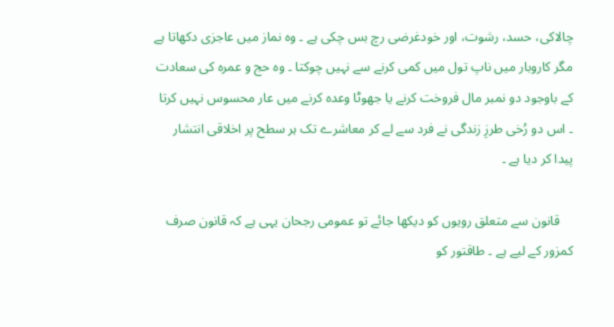چالاکی، حسد، رشوت، اور خودغرضی رچ بس چکی ہے ۔ وہ نماز میں عاجزی دکھاتا ہے مگر کاروبار میں ناپ تول میں کمی کرنے سے نہیں چوکتا ۔ وہ حج و عمرہ کی سعادت کے باوجود دو نمبر مال فروخت کرنے یا جھوٹا وعدہ کرنے میں عار محسوس نہیں کرتا ۔ اس دو رُخی طرزِ زندگی نے فرد سے لے کر معاشرے تک ہر سطح پر اخلاقی انتشار پیدا کر دیا ہے ۔

    قانون سے متعلق رویوں کو دیکھا جائے تو عمومی رجحان یہی ہے کہ قانون صرف کمزور کے لیے ہے ۔ طاقتور کو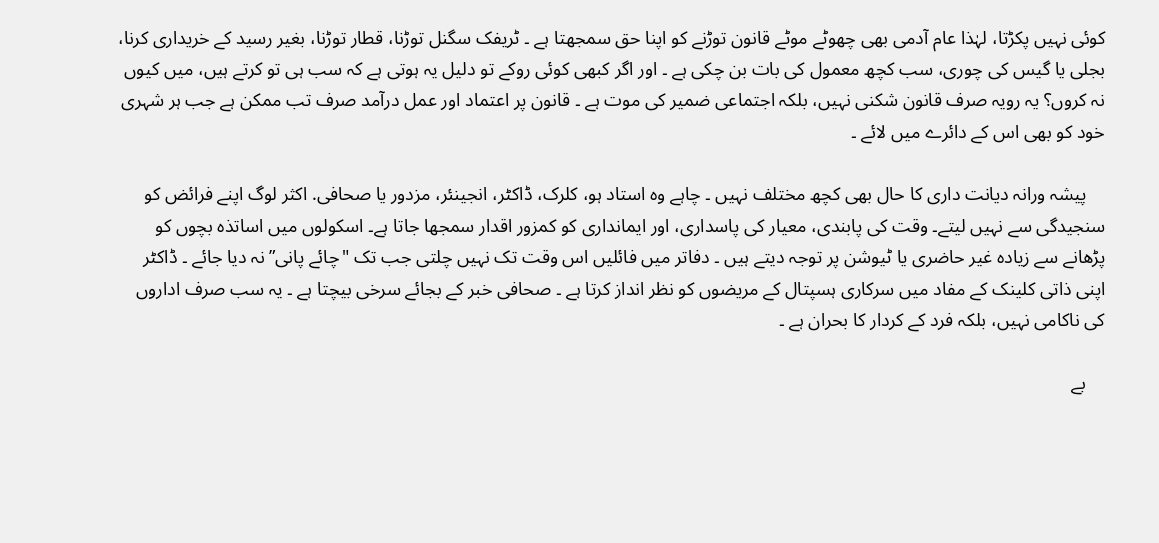کوئی نہیں پکڑتا، لہٰذا عام آدمی بھی چھوٹے موٹے قانون توڑنے کو اپنا حق سمجھتا ہے ۔ ٹریفک سگنل توڑنا، قطار توڑنا، بغیر رسید کے خریداری کرنا، بجلی یا گیس کی چوری، سب کچھ معمول کی بات بن چکی ہے ۔ اور اگر کبھی کوئی روکے تو دلیل یہ ہوتی ہے کہ سب ہی تو کرتے ہیں، میں کیوں نہ کروں؟ یہ رویہ صرف قانون شکنی نہیں، بلکہ اجتماعی ضمیر کی موت ہے ۔ قانون پر اعتماد اور عمل درآمد صرف تب ممکن ہے جب ہر شہری خود کو بھی اس کے دائرے میں لائے ۔

    پیشہ ورانہ دیانت داری کا حال بھی کچھ مختلف نہیں ۔ چاہے وہ استاد ہو، کلرک، ڈاکٹر، انجینئر، مزدور یا صحافی. اکثر لوگ اپنے فرائض کو سنجیدگی سے نہیں لیتے۔ وقت کی پابندی، معیار کی پاسداری، اور ایمانداری کو کمزور اقدار سمجھا جاتا ہے۔ اسکولوں میں اساتذہ بچوں کو پڑھانے سے زیادہ غیر حاضری یا ٹیوشن پر توجہ دیتے ہیں ۔ دفاتر میں فائلیں اس وقت تک نہیں چلتی جب تک "چائے پانی” نہ دیا جائے ۔ ڈاکٹر اپنی ذاتی کلینک کے مفاد میں سرکاری ہسپتال کے مریضوں کو نظر انداز کرتا ہے ۔ صحافی خبر کے بجائے سرخی بیچتا ہے ۔ یہ سب صرف اداروں کی ناکامی نہیں، بلکہ فرد کے کردار کا بحران ہے ۔

    بے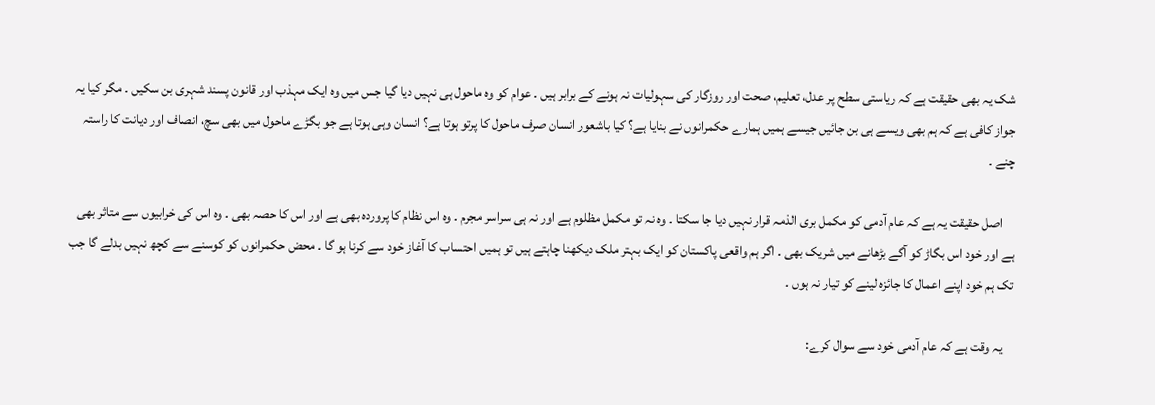شک یہ بھی حقیقت ہے کہ ریاستی سطح پر عدل، تعلیم، صحت اور روزگار کی سہولیات نہ ہونے کے برابر ہیں ۔ عوام کو وہ ماحول ہی نہیں دیا گیا جس میں وہ ایک مہذب اور قانون پسند شہری بن سکیں ۔ مگر کیا یہ جواز کافی ہے کہ ہم بھی ویسے ہی بن جائیں جیسے ہمیں ہمارے حکمرانوں نے بنایا ہے؟ کیا باشعور انسان صرف ماحول کا پرتو ہوتا ہے؟ انسان وہی ہوتا ہے جو بگڑے ماحول میں بھی سچ، انصاف اور دیانت کا راستہ چنے ۔

    اصل حقیقت یہ ہے کہ عام آدمی کو مکمل بری الذمہ قرار نہیں دیا جا سکتا ۔ وہ نہ تو مکمل مظلوم ہے اور نہ ہی سراسر مجرم ۔ وہ اس نظام کا پروردہ بھی ہے اور اس کا حصہ بھی ۔ وہ اس کی خرابیوں سے متاثر بھی ہے اور خود اس بگاڑ کو آگے بڑھانے میں شریک بھی ۔ اگر ہم واقعی پاکستان کو ایک بہتر ملک دیکھنا چاہتے ہیں تو ہمیں احتساب کا آغاز خود سے کرنا ہو گا ۔ محض حکمرانوں کو کوسنے سے کچھ نہیں بدلے گا جب تک ہم خود اپنے اعمال کا جائزہ لینے کو تیار نہ ہوں ۔

    یہ وقت ہے کہ عام آدمی خود سے سوال کرے: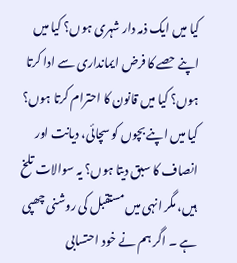کیا میں ایک ذمہ دار شہری ہوں؟ کیا میں اپنے حصے کا فرض ایمانداری سے ادا کرتا ہوں؟ کیا میں قانون کا احترام کرتا ہوں؟ کیا میں اپنے بچوں کو سچائی، دیانت اور انصاف کا سبق دیتا ہوں؟ یہ سوالات تلخ ہیں، مگر انہی میں مستقبل کی روشنی چھپی ہے ۔ اگر ہم نے خود احتسابی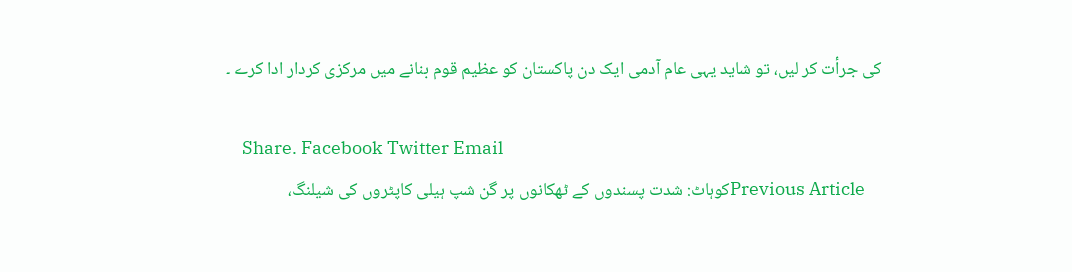کی جرأت کر لیں، تو شاید یہی عام آدمی ایک دن پاکستان کو عظیم قوم بنانے میں مرکزی کردار ادا کرے ۔

    Share. Facebook Twitter Email
    Previous Articleکوہاٹ: شدت پسندوں کے ٹھکانوں پر گن شپ ہیلی کاپٹروں کی شیلنگ،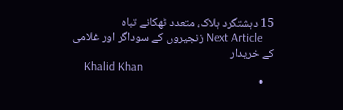15 دہشتگرد ہلاک، متعدد ٹھکانے تباہ
    Next Article زنجیروں کے سوداگر اور غلامی کے خریدار
    Khalid Khan
    •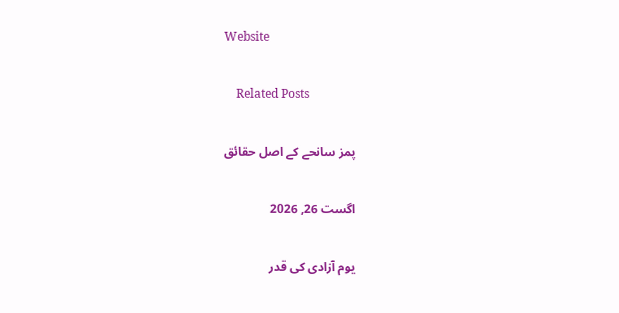Website

    Related Posts

    پمز سانحے کے اصل حقائق

    اگست 26, 2026

    یوم آزادی کی قدر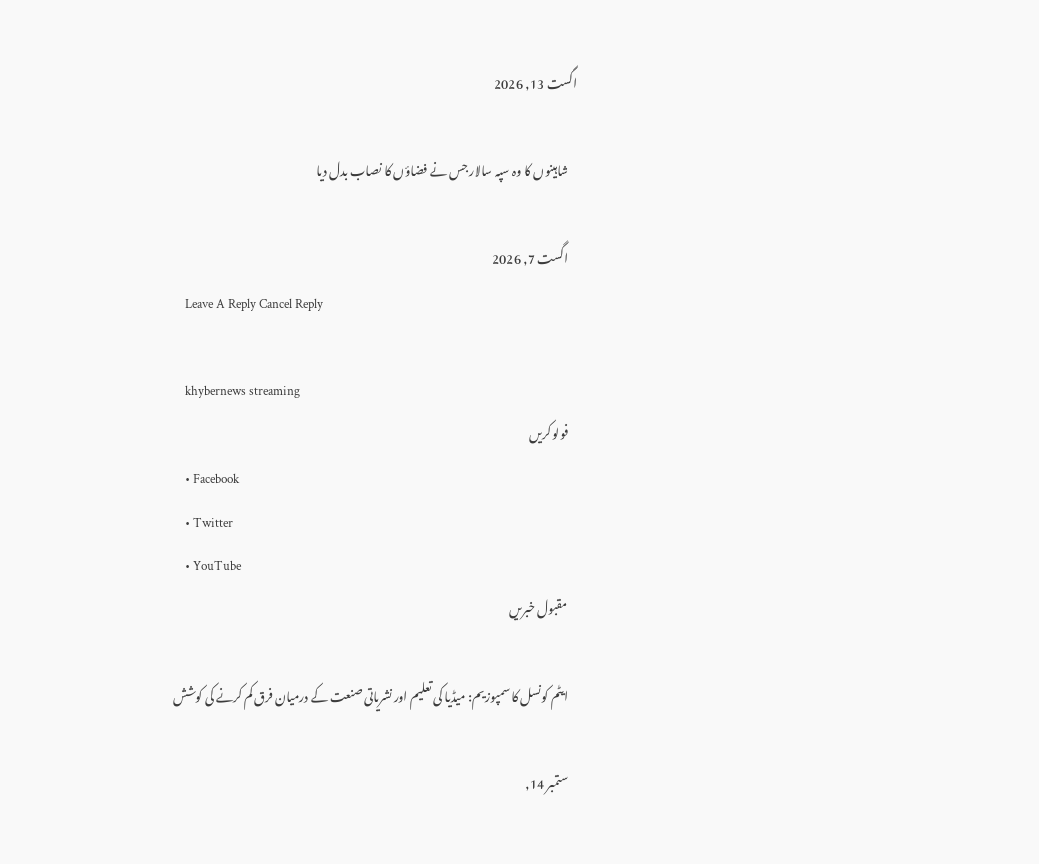اگست 13, 2026

    شاہینوں کا وہ سپہ سالار جس نے فضاؤں کا نصاب بدل دیا

    اگست 7, 2026
    Leave A Reply Cancel Reply

    khybernews streaming
    فولو کریں
    • Facebook
    • Twitter
    • YouTube
    مقبول خبریں

    ایٹم کونسل کا سمپوزیم: میڈیا کی تعلیم اور نشریاتی صنعت کے درمیان فرق کم کرنے کی کوشش

    ستمبر 14,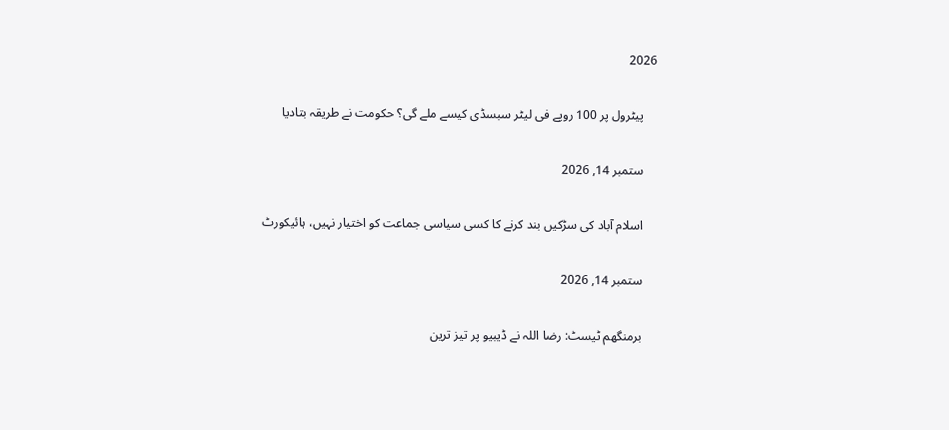2026

    پیٹرول پر 100 روپے فی لیٹر سبسڈی کیسے ملے گی؟ حکومت نے طریقہ بتادیا

    ستمبر 14, 2026

    اسلام آباد کی سڑکیں بند کرنے کا کسی سیاسی جماعت کو اختیار نہیں، ہائیکورٹ

    ستمبر 14, 2026

    برمنگھم ٹیسٹ: رضا اللہ نے ڈیبیو پر تیز ترین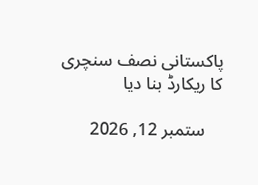پاکستانی نصف سنچری کا ریکارڈ بنا دیا

    ستمبر 12, 2026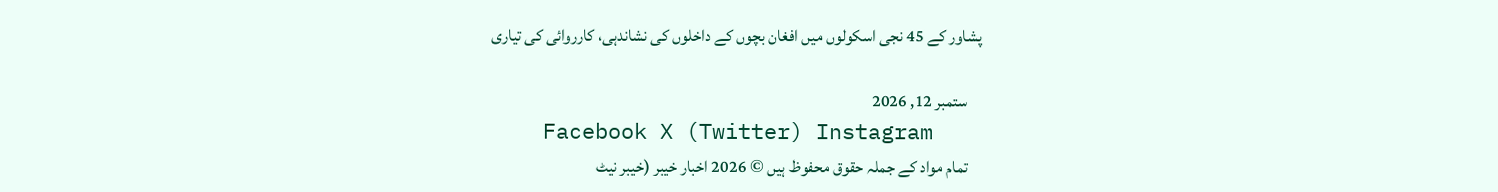پشاور کے 45 نجی اسکولوں میں افغان بچوں کے داخلوں کی نشاندہی، کارروائی کی تیاری

    ستمبر 12, 2026
    Facebook X (Twitter) Instagram
    تمام مواد کے جملہ حقوق محفوظ ہیں © 2026 اخبار خیبر (خیبر نیٹ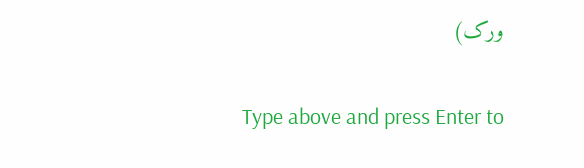ورک)

    Type above and press Enter to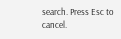search. Press Esc to cancel.